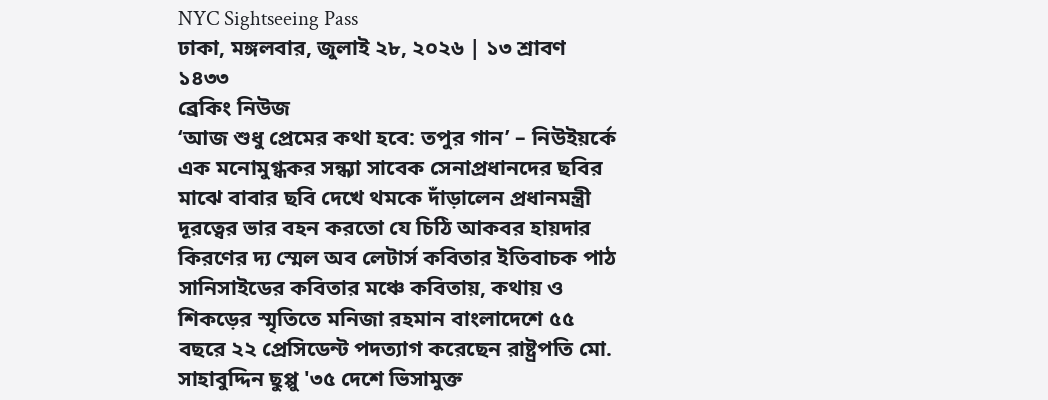NYC Sightseeing Pass
ঢাকা, মঙ্গলবার, জুলাই ২৮, ২০২৬ | ১৩ শ্রাবণ ১৪৩৩
ব্রেকিং নিউজ
‘আজ শুধু প্রেমের কথা হবে: তপুর গান’ – নিউইয়র্কে এক মনোমুগ্ধকর সন্ধ্যা সাবেক সেনাপ্রধানদের ছবির মাঝে বাবার ছবি দেখে থমকে দাঁড়ালেন প্রধানমন্ত্রী দূরত্বের ভার বহন করতো যে চিঠি আকবর হায়দার কিরণের দ্য স্মেল অব লেটার্স কবিতার ইতিবাচক পাঠ সানিসাইডের কবিতার মঞ্চে কবিতায়, কথায় ও শিকড়ের স্মৃতিতে মনিজা রহমান বাংলাদেশে ৫৫ বছরে ২২ প্রেসিডেন্ট পদত্যাগ করেছেন রাষ্ট্রপতি মো. সাহাবুদ্দিন ছুপ্পু '৩৫ দেশে ভিসামুক্ত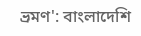ভ্রমণ': বাংলাদেশি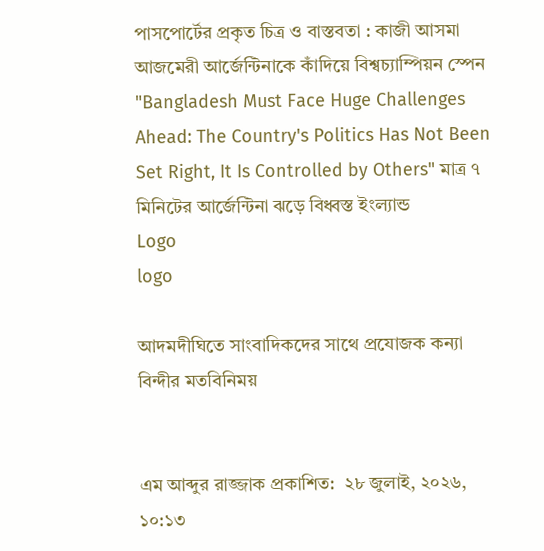পাসপোর্টের প্রকৃত চিত্র ও বাস্তবতা : কাজী আসমা আজমেরী আর্জেন্টিনাকে কাঁদিয়ে বিশ্বচ্যাম্পিয়ন স্পেন "Bangladesh Must Face Huge Challenges Ahead: The Country's Politics Has Not Been Set Right, It Is Controlled by Others" মাত্র ৭ মিনিটের আর্জেন্টিনা ঝড়ে বিধ্বস্ত ইংল্যান্ড
Logo
logo

আদমদীঘিতে সাংবাদিকদের সাথে প্রযোজক কন্যা বিন্দীর মতবিনিময়


এম আব্দুর রাজ্জাক প্রকাশিত:  ২৮ জুলাই, ২০২৬, ১০:১৩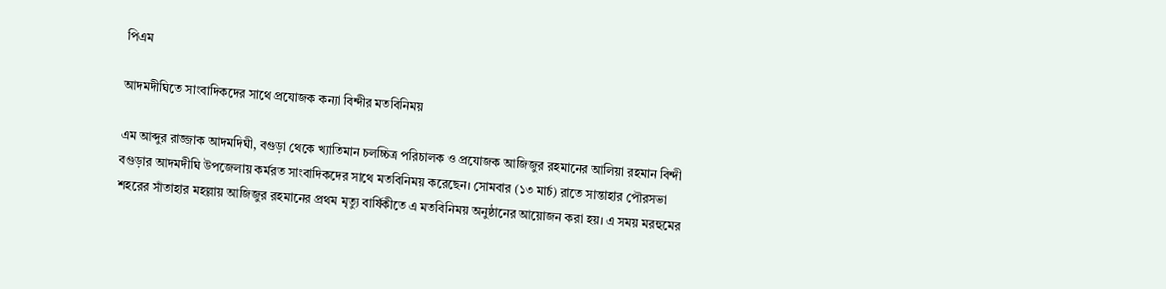পিএম

আদমদীঘিতে সাংবাদিকদের সাথে প্রযোজক কন্যা বিন্দীর মতবিনিময়

এম আব্দুর রাজ্জাক আদমদিঘী, বগুড়া থেকে খ্যাতিমান চলচ্চিত্র পরিচালক ও প্রযোজক আজিজুর রহমানের আলিয়া রহমান বিন্দী বগুড়ার আদমদীঘি উপজেলায় কর্মরত সাংবাদিকদের সাথে মতবিনিময় করেছেন। সোমবার (১৩ মার্চ) রাতে সান্তাহার পৌরসভা শহরের সাঁতাহার মহল্লায় আজিজুর রহমানের প্রথম মৃত্যু বার্ষিকীতে এ মতবিনিময় অনুষ্ঠানের আয়োজন করা হয়। এ সময় মরহুমের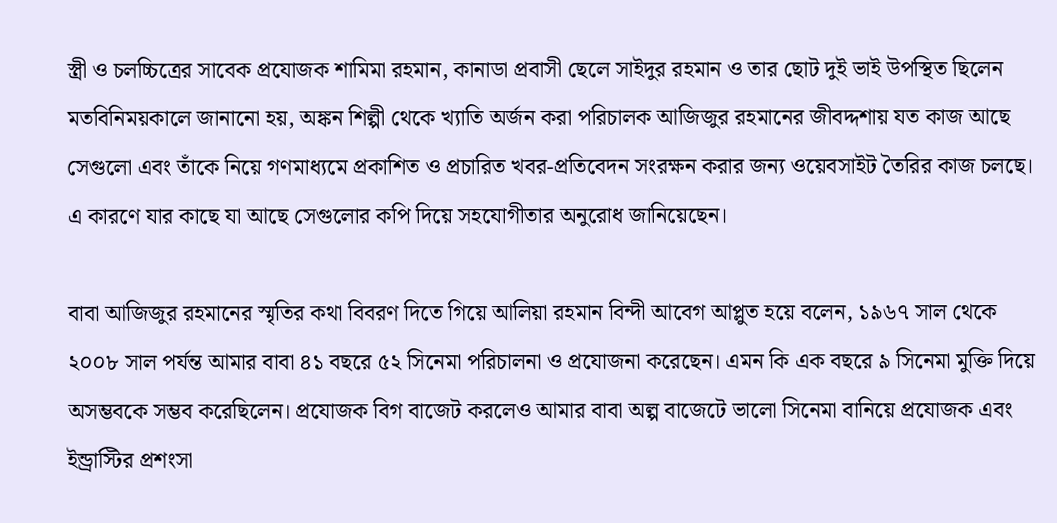স্ত্রী ও চলচ্চিত্রের সাবেক প্রযোজক শামিমা রহমান, কানাডা প্রবাসী ছেলে সাইদুর রহমান ও তার ছোট দুই ভাই উপস্থিত ছিলেন মতবিনিময়কালে জানানো হয়, অঙ্কন শিল্পী থেকে খ্যাতি অর্জন করা পরিচালক আজিজুর রহমানের জীবদ্দশায় যত কাজ আছে সেগুলো এবং তাঁকে নিয়ে গণমাধ্যমে প্রকাশিত ও প্রচারিত খবর-প্রতিবেদন সংরক্ষন করার জন্য ওয়েবসাইট তৈরির কাজ চলছে। এ কারণে যার কাছে যা আছে সেগুলোর কপি দিয়ে সহযোগীতার অনুরোধ জানিয়েছেন।

বাবা আজিজুর রহমানের স্মৃতির কথা বিবরণ দিতে গিয়ে আলিয়া রহমান বিন্দী আবেগ আপ্লুত হয়ে বলেন, ১৯৬৭ সাল থেকে ২০০৮ সাল পর্যন্ত আমার বাবা ৪১ বছরে ৫২ সিনেমা পরিচালনা ও প্রযোজনা করেছেন। এমন কি এক বছরে ৯ সিনেমা মুক্তি দিয়ে অসম্ভবকে সম্ভব করেছিলেন। প্রযোজক বিগ বাজেট করলেও আমার বাবা অল্প বাজেটে ভালো সিনেমা বানিয়ে প্রযোজক এবং ইন্ড্রাস্টির প্রশংসা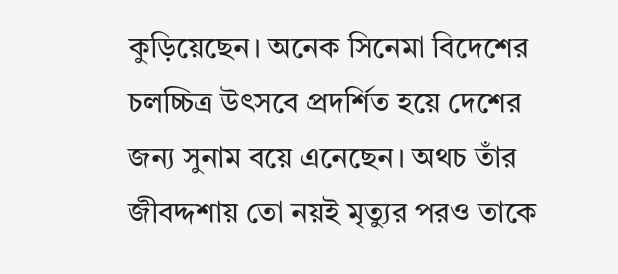কুড়িয়েছেন। অনেক সিনেমা বিদেশের চলচ্চিত্র উৎসবে প্রদর্শিত হয়ে দেশের জন্য সুনাম বয়ে এনেছেন। অথচ তাঁর জীবদ্দশায় তো নয়ই মৃত্যুর পরও তাকে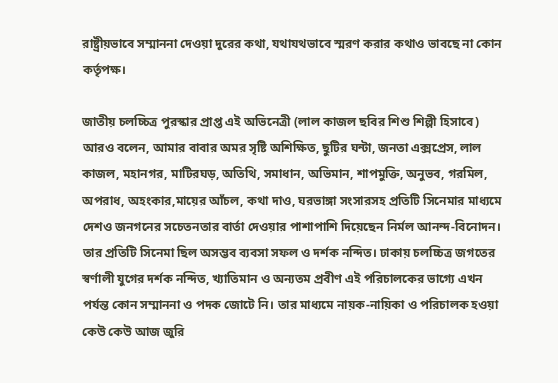রাষ্ট্রীয়ভাবে সম্মাননা দেওয়া দুরের কথা, যথাযথভাবে স্মরণ করার কথাও ভাবছে না কোন কর্তৃপক্ষ।

জাতীয় চলচ্চিত্র পুরস্কার প্রাপ্ত এই অভিনেত্রী (লাল কাজল ছবির শিশু শিল্পী হিসাবে) আরও বলেন, আমার বাবার অমর সৃষ্টি অশিক্ষিত, ছুটির ঘন্টা, জনতা এক্সপ্রেস, লাল কাজল, মহানগর, মাটিরঘড়, অতিথি, সমাধান, অভিমান, শাপমুক্তি, অনুভব, গরমিল, অপরাধ, অহংকার,মায়ের আঁচল, কথা দাও, ঘরভাঙ্গা সংসারসহ প্রতিটি সিনেমার মাধ্যমে দেশও জনগনের সচেতনতার বার্তা দেওয়ার পাশাপাশি দিয়েছেন নির্মল আনন্দ-বিনোদন। তার প্রতিটি সিনেমা ছিল অসম্ভব ব্যবসা সফল ও দর্শক নন্দিত। ঢাকায় চলচ্চিত্র জগতের স্বর্ণালী যুগের দর্শক নন্দিত, খ্যাতিমান ও অন্যতম প্রবীণ এই পরিচালকের ভাগ্যে এখন পর্যন্ত কোন সম্মাননা ও পদক জোটে নি। তার মাধ্যমে নায়ক-নায়িকা ও পরিচালক হওয়া কেউ কেউ আজ জুরি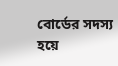বোর্ডের সদস্য হয়ে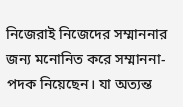নিজেরাই নিজেদের সম্মাননার জন্য মনোনিত করে সম্মাননা-পদক নিয়েছেন। যা অত্যন্ত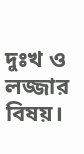দুঃখ ও লজ্জার বিষয়।